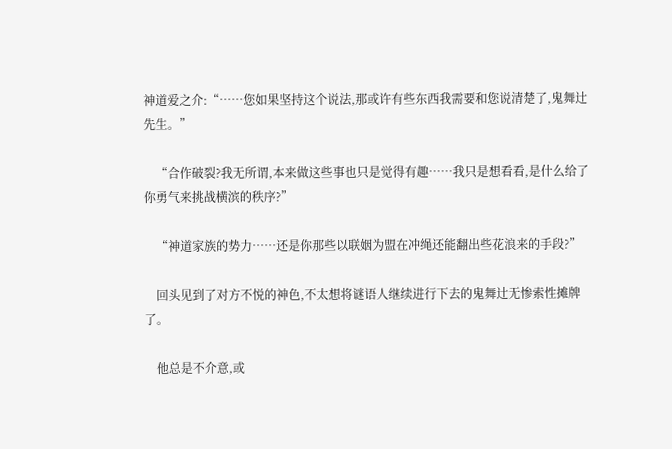神道爱之介:“……您如果坚持这个说法,那或许有些东西我需要和您说清楚了,鬼舞辻先生。”

    “合作破裂?我无所谓,本来做这些事也只是觉得有趣……我只是想看看,是什么给了你勇气来挑战横滨的秩序?”

    “神道家族的势力……还是你那些以联姻为盟在冲绳还能翻出些花浪来的手段?”

    回头见到了对方不悦的神色,不太想将谜语人继续进行下去的鬼舞辻无惨索性摊牌了。

    他总是不介意,或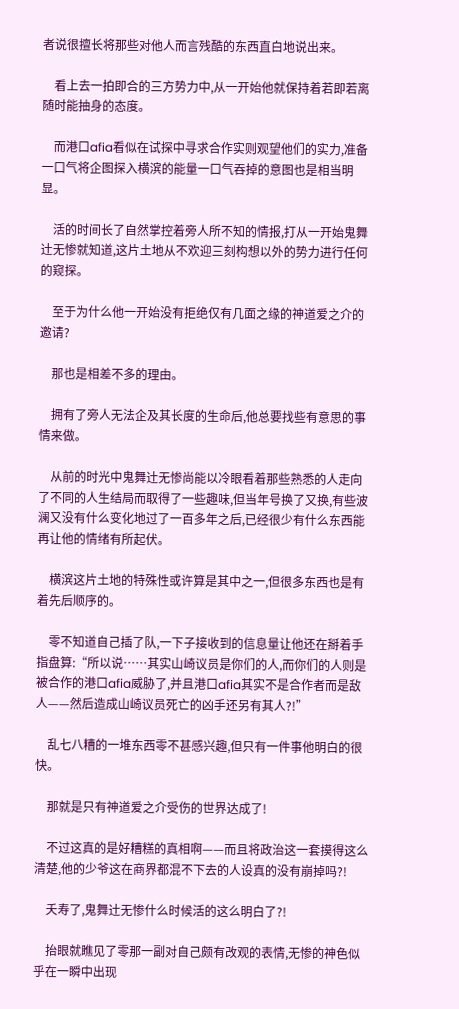者说很擅长将那些对他人而言残酷的东西直白地说出来。

    看上去一拍即合的三方势力中,从一开始他就保持着若即若离随时能抽身的态度。

    而港口afia看似在试探中寻求合作实则观望他们的实力,准备一口气将企图探入横滨的能量一口气吞掉的意图也是相当明显。

    活的时间长了自然掌控着旁人所不知的情报,打从一开始鬼舞辻无惨就知道,这片土地从不欢迎三刻构想以外的势力进行任何的窥探。

    至于为什么他一开始没有拒绝仅有几面之缘的神道爱之介的邀请?

    那也是相差不多的理由。

    拥有了旁人无法企及其长度的生命后,他总要找些有意思的事情来做。

    从前的时光中鬼舞辻无惨尚能以冷眼看着那些熟悉的人走向了不同的人生结局而取得了一些趣味,但当年号换了又换,有些波澜又没有什么变化地过了一百多年之后,已经很少有什么东西能再让他的情绪有所起伏。

    横滨这片土地的特殊性或许算是其中之一,但很多东西也是有着先后顺序的。

    零不知道自己插了队,一下子接收到的信息量让他还在掰着手指盘算:“所以说……其实山崎议员是你们的人,而你们的人则是被合作的港口afia威胁了,并且港口afia其实不是合作者而是敌人——然后造成山崎议员死亡的凶手还另有其人?!”

    乱七八糟的一堆东西零不甚感兴趣,但只有一件事他明白的很快。

    那就是只有神道爱之介受伤的世界达成了!

    不过这真的是好糟糕的真相啊——而且将政治这一套摸得这么清楚,他的少爷这在商界都混不下去的人设真的没有崩掉吗?!

    夭寿了,鬼舞辻无惨什么时候活的这么明白了?!

    抬眼就瞧见了零那一副对自己颇有改观的表情,无惨的神色似乎在一瞬中出现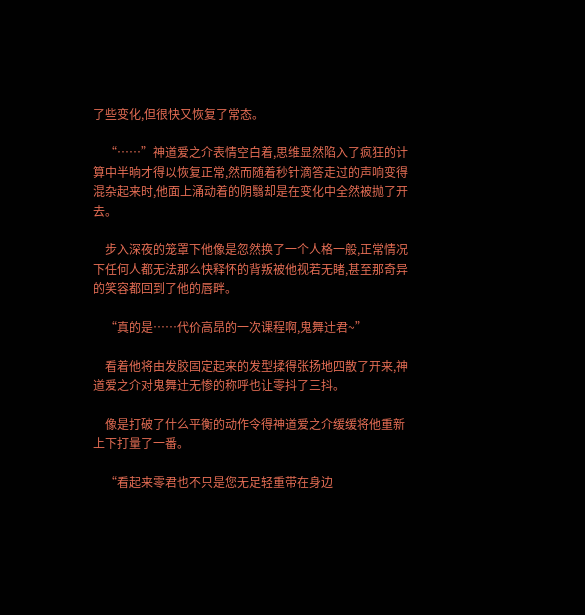了些变化,但很快又恢复了常态。

    “……”神道爱之介表情空白着,思维显然陷入了疯狂的计算中半晌才得以恢复正常,然而随着秒针滴答走过的声响变得混杂起来时,他面上涌动着的阴翳却是在变化中全然被抛了开去。

    步入深夜的笼罩下他像是忽然换了一个人格一般,正常情况下任何人都无法那么快释怀的背叛被他视若无睹,甚至那奇异的笑容都回到了他的唇畔。

    “真的是……代价高昂的一次课程啊,鬼舞辻君~”

    看着他将由发胶固定起来的发型揉得张扬地四散了开来,神道爱之介对鬼舞辻无惨的称呼也让零抖了三抖。

    像是打破了什么平衡的动作令得神道爱之介缓缓将他重新上下打量了一番。

    “看起来零君也不只是您无足轻重带在身边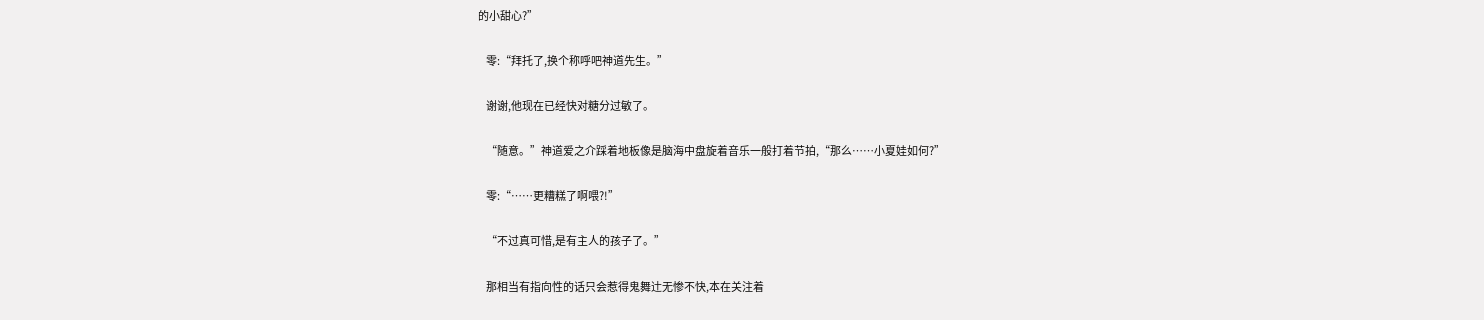的小甜心?”

    零:“拜托了,换个称呼吧神道先生。”

    谢谢,他现在已经快对糖分过敏了。

    “随意。”神道爱之介踩着地板像是脑海中盘旋着音乐一般打着节拍,“那么……小夏娃如何?”

    零:“……更糟糕了啊喂?!”

    “不过真可惜,是有主人的孩子了。”

    那相当有指向性的话只会惹得鬼舞辻无惨不快,本在关注着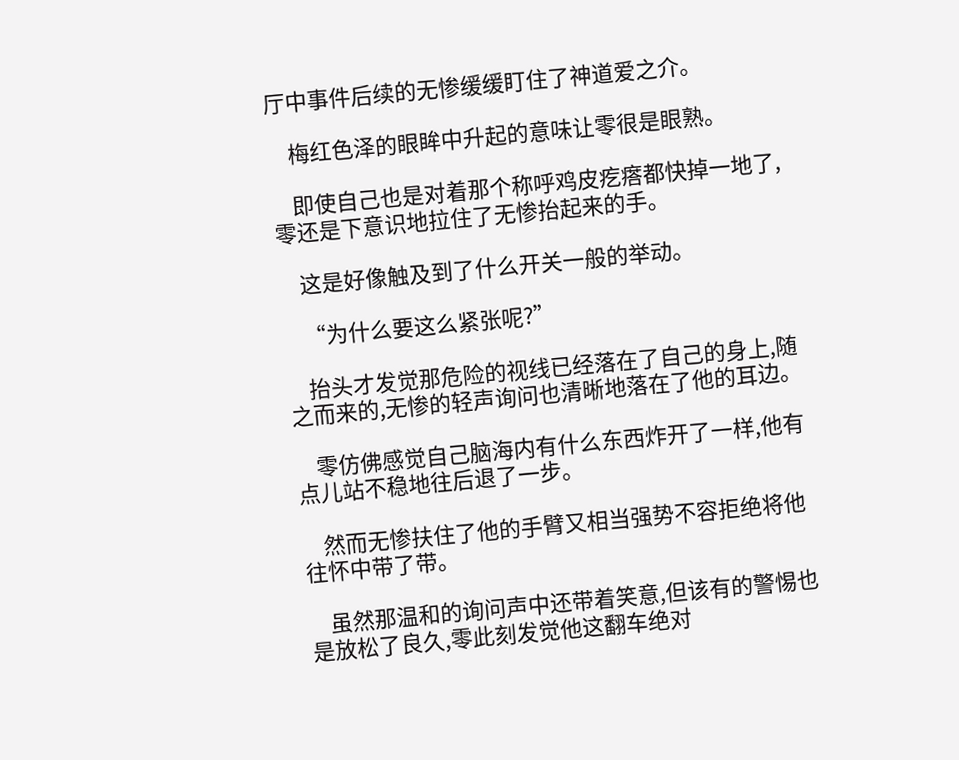厅中事件后续的无惨缓缓盯住了神道爱之介。

    梅红色泽的眼眸中升起的意味让零很是眼熟。

    即使自己也是对着那个称呼鸡皮疙瘩都快掉一地了,零还是下意识地拉住了无惨抬起来的手。

    这是好像触及到了什么开关一般的举动。

    “为什么要这么紧张呢?”

    抬头才发觉那危险的视线已经落在了自己的身上,随之而来的,无惨的轻声询问也清晰地落在了他的耳边。

    零仿佛感觉自己脑海内有什么东西炸开了一样,他有点儿站不稳地往后退了一步。

    然而无惨扶住了他的手臂又相当强势不容拒绝将他往怀中带了带。

    虽然那温和的询问声中还带着笑意,但该有的警惕也是放松了良久,零此刻发觉他这翻车绝对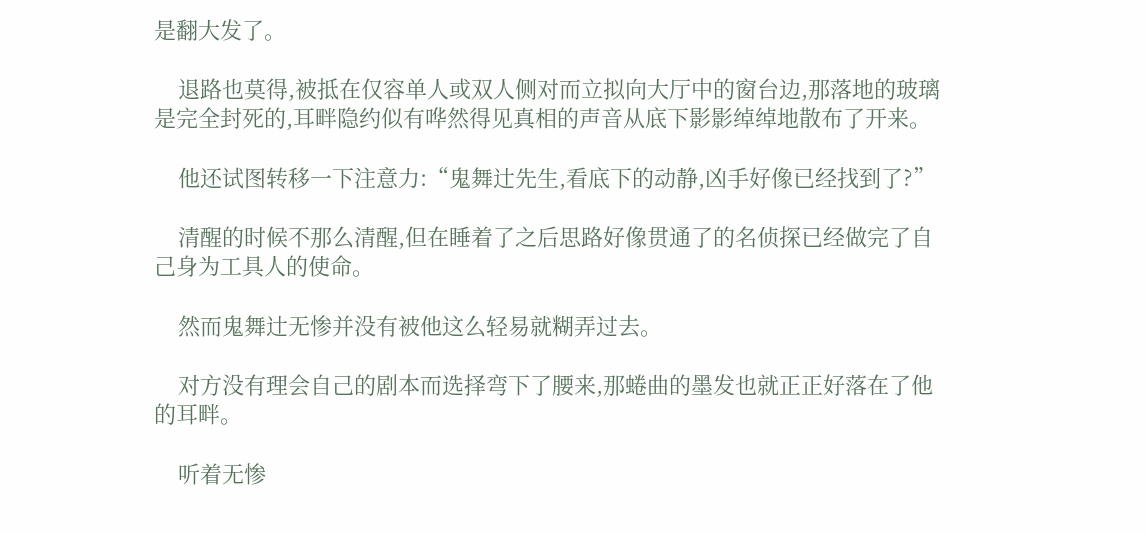是翻大发了。

    退路也莫得,被抵在仅容单人或双人侧对而立拟向大厅中的窗台边,那落地的玻璃是完全封死的,耳畔隐约似有哗然得见真相的声音从底下影影绰绰地散布了开来。

    他还试图转移一下注意力:“鬼舞辻先生,看底下的动静,凶手好像已经找到了?”

    清醒的时候不那么清醒,但在睡着了之后思路好像贯通了的名侦探已经做完了自己身为工具人的使命。

    然而鬼舞辻无惨并没有被他这么轻易就糊弄过去。

    对方没有理会自己的剧本而选择弯下了腰来,那蜷曲的墨发也就正正好落在了他的耳畔。

    听着无惨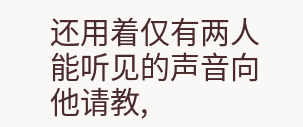还用着仅有两人能听见的声音向他请教,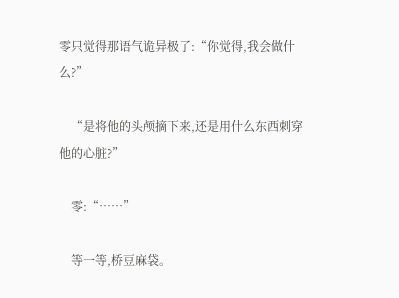零只觉得那语气诡异极了:“你觉得,我会做什么?”

    “是将他的头颅摘下来,还是用什么东西刺穿他的心脏?”

    零:“……”

    等一等,桥豆麻袋。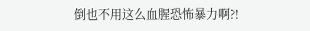倒也不用这么血腥恐怖暴力啊?!